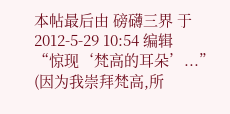本帖最后由 磅礴三界 于 2012-5-29 10:54 编辑
“惊现‘梵高的耳朵’...”
(因为我崇拜梵高,所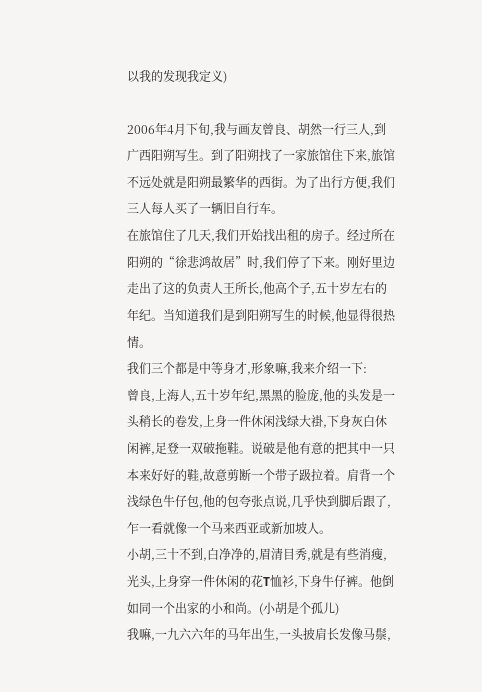以我的发现我定义)

2006年4月下旬,我与画友曾良、胡然一行三人,到广西阳朔写生。到了阳朔找了一家旅馆住下来,旅馆不远处就是阳朔最繁华的西街。为了出行方便,我们三人每人买了一辆旧自行车。
在旅馆住了几天,我们开始找出租的房子。经过所在阳朔的“徐悲鸿故居”时,我们停了下来。刚好里边走出了这的负责人王所长,他高个子,五十岁左右的年纪。当知道我们是到阳朔写生的时候,他显得很热情。
我们三个都是中等身才,形象嘛,我来介绍一下:
曾良,上海人,五十岁年纪,黑黑的脸庞,他的头发是一头稍长的卷发,上身一件休闲浅绿大褂,下身灰白休闲裤,足登一双破拖鞋。说破是他有意的把其中一只本来好好的鞋,故意剪断一个带子趿拉着。肩背一个浅绿色牛仔包,他的包夸张点说,几乎快到脚后跟了,乍一看就像一个马来西亚或新加坡人。
小胡,三十不到,白净净的,眉清目秀,就是有些消瘦,光头,上身穿一件休闲的花T恤衫,下身牛仔裤。他倒如同一个出家的小和尚。(小胡是个孤儿)
我嘛,一九六六年的马年出生,一头披肩长发像马鬃,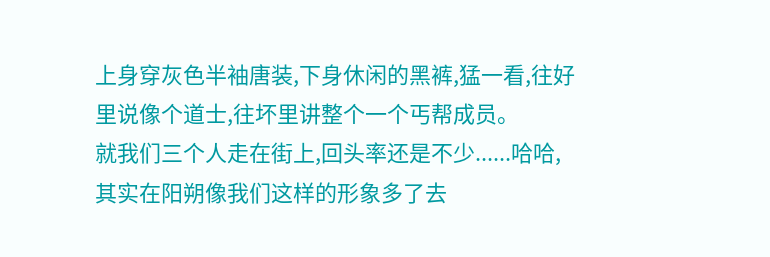上身穿灰色半袖唐装,下身休闲的黑裤,猛一看,往好里说像个道士,往坏里讲整个一个丐帮成员。
就我们三个人走在街上,回头率还是不少......哈哈,其实在阳朔像我们这样的形象多了去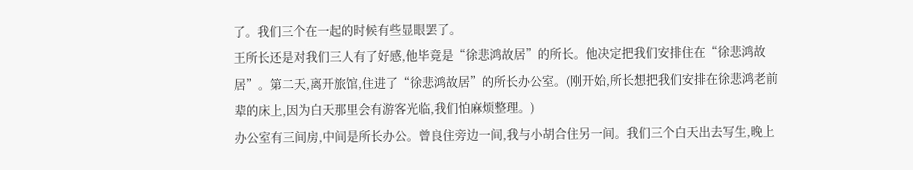了。我们三个在一起的时候有些显眼罢了。
王所长还是对我们三人有了好感,他毕竟是“徐悲鸿故居”的所长。他决定把我们安排住在“徐悲鸿故居”。第二天,离开旅馆,住进了“徐悲鸿故居”的所长办公室。(刚开始,所长想把我们安排在徐悲鸿老前辈的床上,因为白天那里会有游客光临,我们怕麻烦整理。)
办公室有三间房,中间是所长办公。曾良住旁边一间,我与小胡合住另一间。我们三个白天出去写生,晚上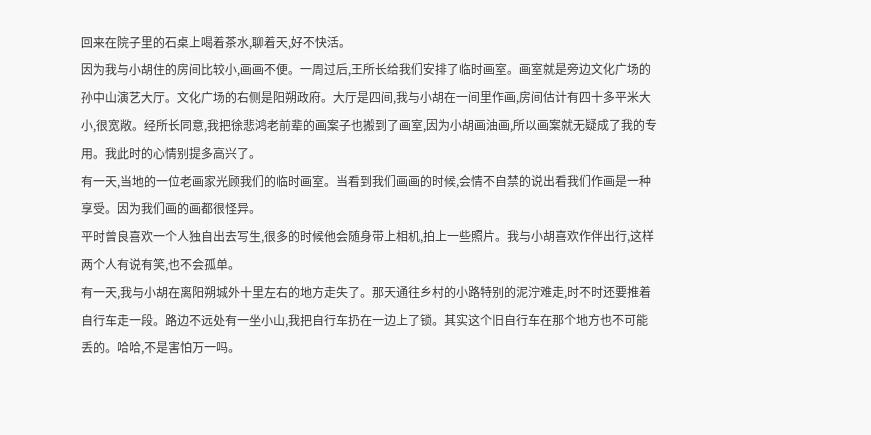回来在院子里的石桌上喝着茶水,聊着天,好不快活。
因为我与小胡住的房间比较小,画画不便。一周过后,王所长给我们安排了临时画室。画室就是旁边文化广场的孙中山演艺大厅。文化广场的右侧是阳朔政府。大厅是四间,我与小胡在一间里作画,房间估计有四十多平米大小,很宽敞。经所长同意,我把徐悲鸿老前辈的画案子也搬到了画室,因为小胡画油画,所以画案就无疑成了我的专用。我此时的心情别提多高兴了。
有一天,当地的一位老画家光顾我们的临时画室。当看到我们画画的时候,会情不自禁的说出看我们作画是一种享受。因为我们画的画都很怪异。
平时曾良喜欢一个人独自出去写生,很多的时候他会随身带上相机,拍上一些照片。我与小胡喜欢作伴出行,这样两个人有说有笑,也不会孤单。
有一天,我与小胡在离阳朔城外十里左右的地方走失了。那天通往乡村的小路特别的泥泞难走,时不时还要推着自行车走一段。路边不远处有一坐小山,我把自行车扔在一边上了锁。其实这个旧自行车在那个地方也不可能丢的。哈哈,不是害怕万一吗。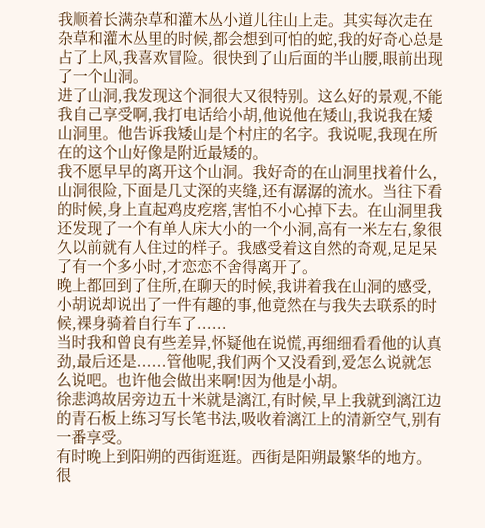我顺着长满杂草和灌木丛小道儿往山上走。其实每次走在杂草和灌木丛里的时候,都会想到可怕的蛇,我的好奇心总是占了上风,我喜欢冒险。很快到了山后面的半山腰,眼前出现了一个山洞。
进了山洞,我发现这个洞很大又很特别。这么好的景观,不能我自己享受啊,我打电话给小胡,他说他在矮山,我说我在矮山洞里。他告诉我矮山是个村庄的名字。我说呢,我现在所在的这个山好像是附近最矮的。
我不愿早早的离开这个山洞。我好奇的在山洞里找着什么,山洞很险,下面是几丈深的夹缝,还有潺潺的流水。当往下看的时候,身上直起鸡皮疙瘩,害怕不小心掉下去。在山洞里我还发现了一个有单人床大小的一个小洞,高有一米左右,象很久以前就有人住过的样子。我感受着这自然的奇观,足足呆了有一个多小时,才恋恋不舍得离开了。
晚上都回到了住所,在聊天的时候,我讲着我在山洞的感受,小胡说却说出了一件有趣的事,他竟然在与我失去联系的时候,裸身骑着自行车了......
当时我和曾良有些差异,怀疑他在说慌,再细细看看他的认真劲,最后还是......管他呢,我们两个又没看到,爱怎么说就怎么说吧。也许他会做出来啊!因为他是小胡。
徐悲鸿故居旁边五十米就是漓江,有时候,早上我就到漓江边的青石板上练习写长笔书法,吸收着漓江上的清新空气,别有一番享受。
有时晚上到阳朔的西街逛逛。西街是阳朔最繁华的地方。很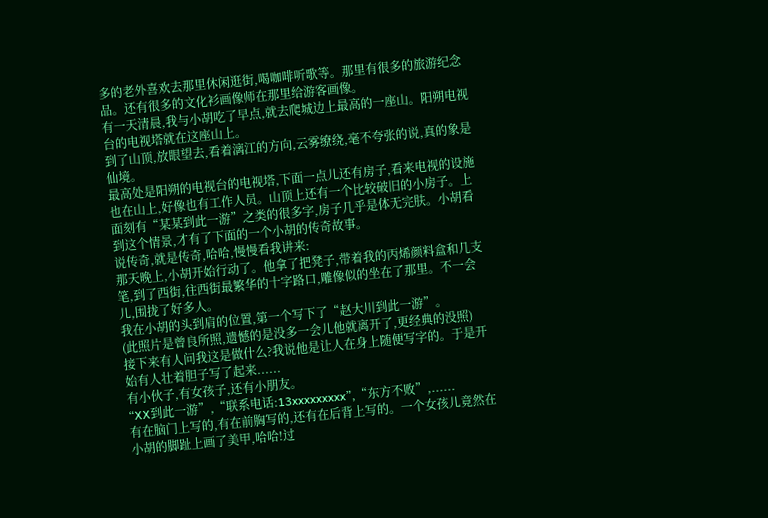多的老外喜欢去那里休闲逛街,喝咖啡听歌等。那里有很多的旅游纪念品。还有很多的文化衫画像师在那里给游客画像。
有一天清晨,我与小胡吃了早点,就去爬城边上最高的一座山。阳朔电视台的电视塔就在这座山上。
到了山顶,放眼望去,看着漓江的方向,云雾缭绕,毫不夸张的说,真的象是仙境。
最高处是阳朔的电视台的电视塔,下面一点儿还有房子,看来电视的设施也在山上,好像也有工作人员。山顶上还有一个比较破旧的小房子。上面刻有“某某到此一游”之类的很多字,房子几乎是体无完肤。小胡看到这个情景,才有了下面的一个小胡的传奇故事。
说传奇,就是传奇,哈哈,慢慢看我讲来:
那天晚上,小胡开始行动了。他拿了把凳子,带着我的丙烯颜料盒和几支笔,到了西街,往西街最繁华的十字路口,雕像似的坐在了那里。不一会儿,围拢了好多人。
我在小胡的头到肩的位置,第一个写下了“赵大川到此一游”。
(此照片是曾良所照,遗憾的是没多一会儿他就离开了,更经典的没照)
接下来有人问我这是做什么?我说他是让人在身上随便写字的。于是开始有人壮着胆子写了起来......
有小伙子,有女孩子,还有小朋友。
“XX到此一游”,“联系电话:13xxxxxxxxx”,“东方不败”,......
有在脑门上写的,有在前胸写的,还有在后背上写的。一个女孩儿竟然在小胡的脚趾上画了美甲,哈哈!过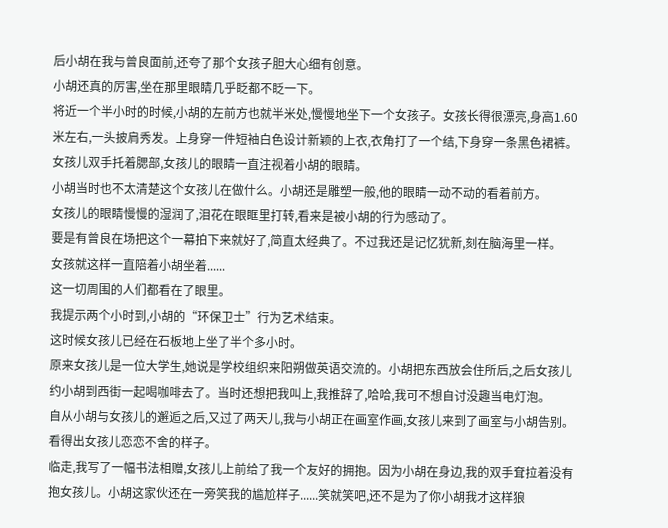后小胡在我与曾良面前,还夸了那个女孩子胆大心细有创意。
小胡还真的厉害,坐在那里眼睛几乎眨都不眨一下。
将近一个半小时的时候,小胡的左前方也就半米处,慢慢地坐下一个女孩子。女孩长得很漂亮,身高1.60米左右,一头披肩秀发。上身穿一件短袖白色设计新颖的上衣,衣角打了一个结,下身穿一条黑色裙裤。女孩儿双手托着腮部,女孩儿的眼睛一直注视着小胡的眼睛。
小胡当时也不太清楚这个女孩儿在做什么。小胡还是雕塑一般,他的眼睛一动不动的看着前方。
女孩儿的眼睛慢慢的湿润了,泪花在眼眶里打转,看来是被小胡的行为感动了。
要是有曾良在场把这个一幕拍下来就好了,简直太经典了。不过我还是记忆犹新,刻在脑海里一样。
女孩就这样一直陪着小胡坐着......
这一切周围的人们都看在了眼里。
我提示两个小时到,小胡的“环保卫士”行为艺术结束。
这时候女孩儿已经在石板地上坐了半个多小时。
原来女孩儿是一位大学生,她说是学校组织来阳朔做英语交流的。小胡把东西放会住所后,之后女孩儿约小胡到西街一起喝咖啡去了。当时还想把我叫上,我推辞了,哈哈,我可不想自讨没趣当电灯泡。
自从小胡与女孩儿的邂逅之后,又过了两天儿,我与小胡正在画室作画,女孩儿来到了画室与小胡告别。看得出女孩儿恋恋不舍的样子。
临走,我写了一幅书法相赠,女孩儿上前给了我一个友好的拥抱。因为小胡在身边,我的双手耷拉着没有抱女孩儿。小胡这家伙还在一旁笑我的尴尬样子......笑就笑吧,还不是为了你小胡我才这样狼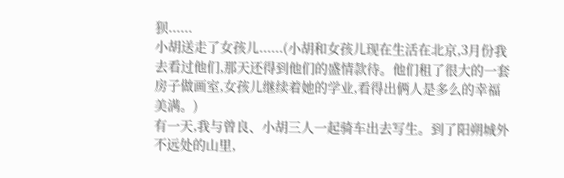狈......
小胡送走了女孩儿......(小胡和女孩儿现在生活在北京,3月份我去看过他们,那天还得到他们的盛情款待。他们租了很大的一套房子做画室,女孩儿继续着她的学业,看得出俩人是多么的幸福美满。)
有一天,我与曾良、小胡三人一起骑车出去写生。到了阳朔城外不远处的山里,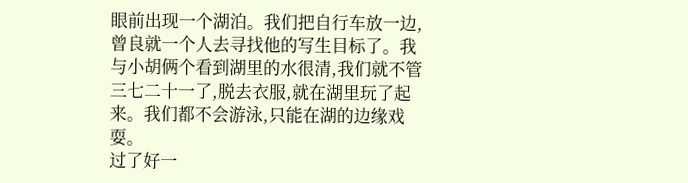眼前出现一个湖泊。我们把自行车放一边,曾良就一个人去寻找他的写生目标了。我与小胡俩个看到湖里的水很清,我们就不管三七二十一了,脱去衣服,就在湖里玩了起来。我们都不会游泳,只能在湖的边缘戏耍。
过了好一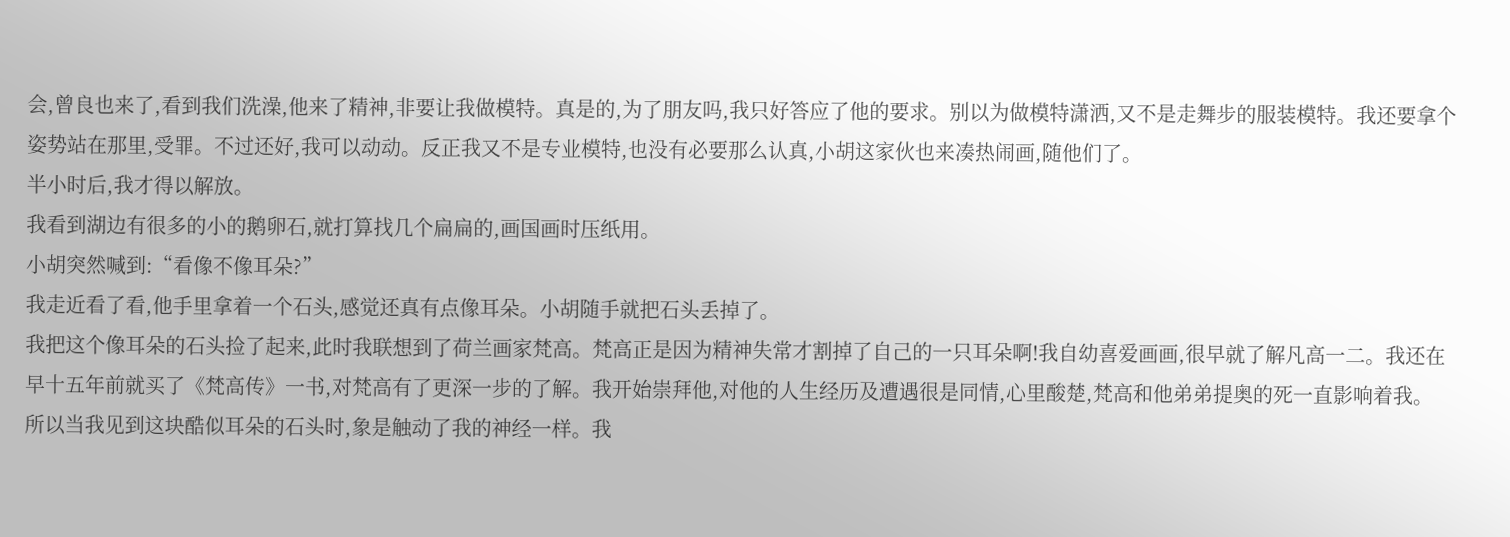会,曾良也来了,看到我们洗澡,他来了精神,非要让我做模特。真是的,为了朋友吗,我只好答应了他的要求。别以为做模特潇洒,又不是走舞步的服装模特。我还要拿个姿势站在那里,受罪。不过还好,我可以动动。反正我又不是专业模特,也没有必要那么认真,小胡这家伙也来凑热闹画,随他们了。
半小时后,我才得以解放。
我看到湖边有很多的小的鹅卵石,就打算找几个扁扁的,画国画时压纸用。
小胡突然喊到:“看像不像耳朵?”
我走近看了看,他手里拿着一个石头,感觉还真有点像耳朵。小胡随手就把石头丢掉了。
我把这个像耳朵的石头捡了起来,此时我联想到了荷兰画家梵高。梵高正是因为精神失常才割掉了自己的一只耳朵啊!我自幼喜爱画画,很早就了解凡高一二。我还在早十五年前就买了《梵高传》一书,对梵高有了更深一步的了解。我开始崇拜他,对他的人生经历及遭遇很是同情,心里酸楚,梵高和他弟弟提奥的死一直影响着我。
所以当我见到这块酷似耳朵的石头时,象是触动了我的神经一样。我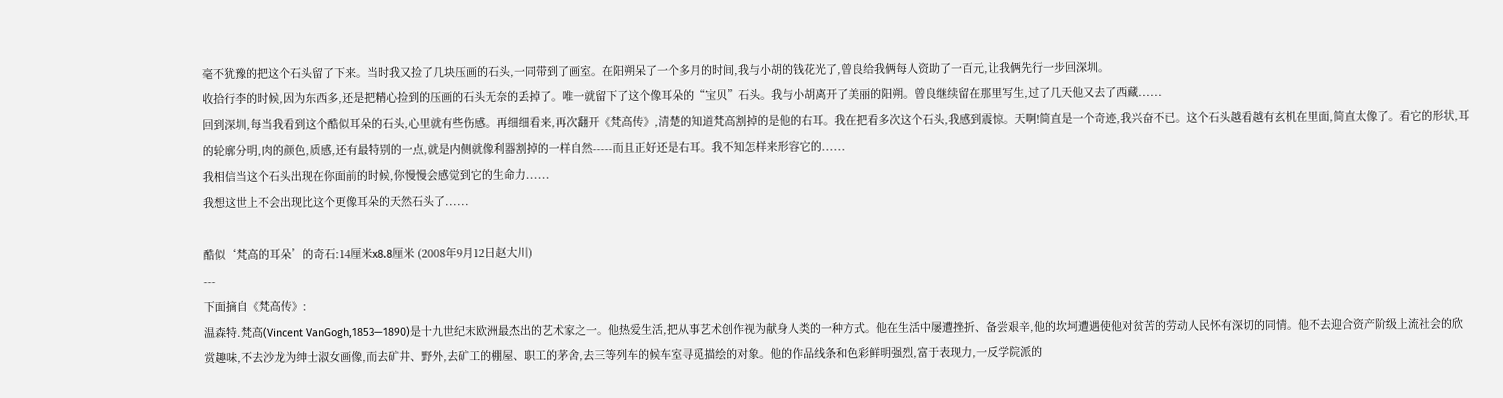毫不犹豫的把这个石头留了下来。当时我又捡了几块压画的石头,一同带到了画室。在阳朔呆了一个多月的时间,我与小胡的钱花光了,曾良给我俩每人资助了一百元,让我俩先行一步回深圳。
收拾行李的时候,因为东西多,还是把精心捡到的压画的石头无奈的丢掉了。唯一就留下了这个像耳朵的“宝贝”石头。我与小胡离开了美丽的阳朔。曾良继续留在那里写生,过了几天他又去了西藏......
回到深圳,每当我看到这个酷似耳朵的石头,心里就有些伤感。再细细看来,再次翻开《梵高传》,清楚的知道梵高割掉的是他的右耳。我在把看多次这个石头,我感到震惊。天啊!简直是一个奇迹,我兴奋不已。这个石头越看越有玄机在里面,简直太像了。看它的形状,耳的轮廓分明,肉的颜色,质感,还有最特别的一点,就是内侧就像利器割掉的一样自然-----而且正好还是右耳。我不知怎样来形容它的......
我相信当这个石头出现在你面前的时候,你慢慢会感觉到它的生命力......
我想这世上不会出现比这个更像耳朵的天然石头了......

酷似‘梵高的耳朵’的奇石:14厘米x8.8厘米 (2008年9月12日赵大川)
---
下面摘自《梵高传》:
温森特.梵高(Vincent VanGogh,1853—1890)是十九世纪末欧洲最杰出的艺术家之一。他热爱生活,把从事艺术创作视为献身人类的一种方式。他在生活中屡遭挫折、备尝艰辛,他的坎坷遭遇使他对贫苦的劳动人民怀有深切的同情。他不去迎合资产阶级上流社会的欣赏趣味,不去沙龙为绅士淑女画像,而去矿井、野外,去矿工的棚屋、职工的茅舍,去三等列车的候车室寻觅描绘的对象。他的作品线条和色彩鲜明强烈,富于表现力,一反学院派的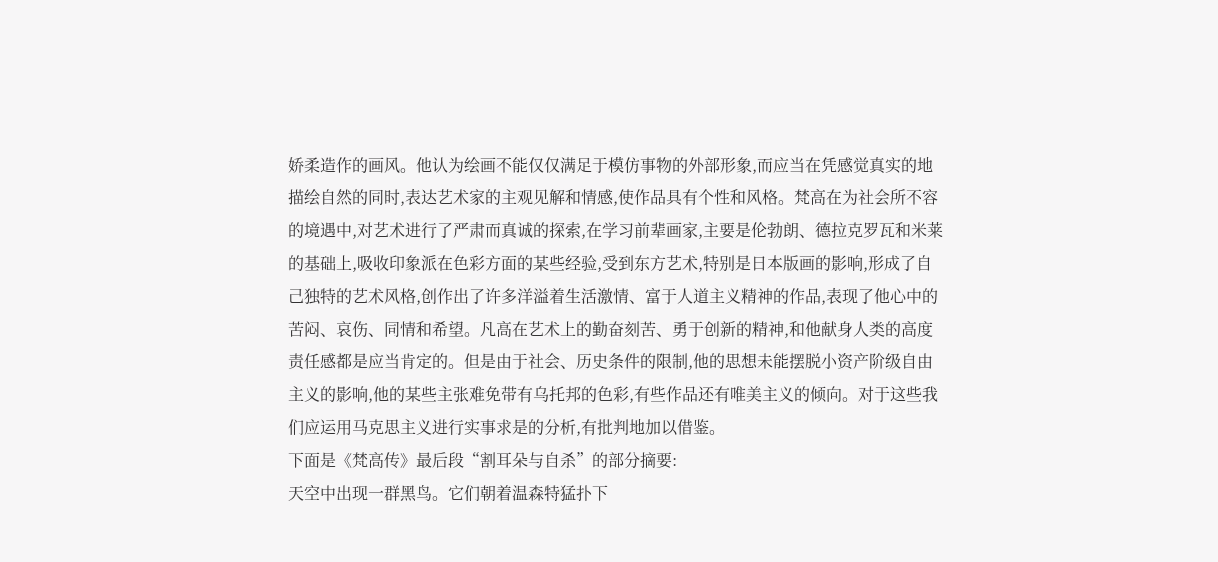娇柔造作的画风。他认为绘画不能仅仅满足于模仿事物的外部形象,而应当在凭感觉真实的地描绘自然的同时,表达艺术家的主观见解和情感,使作品具有个性和风格。梵高在为社会所不容的境遇中,对艺术进行了严肃而真诚的探索,在学习前辈画家,主要是伦勃朗、德拉克罗瓦和米莱的基础上,吸收印象派在色彩方面的某些经验,受到东方艺术,特别是日本版画的影响,形成了自己独特的艺术风格,创作出了许多洋溢着生活激情、富于人道主义精神的作品,表现了他心中的苦闷、哀伤、同情和希望。凡高在艺术上的勤奋刻苦、勇于创新的精神,和他献身人类的高度责任感都是应当肯定的。但是由于社会、历史条件的限制,他的思想未能摆脱小资产阶级自由主义的影响,他的某些主张难免带有乌托邦的色彩,有些作品还有唯美主义的倾向。对于这些我们应运用马克思主义进行实事求是的分析,有批判地加以借鉴。
下面是《梵高传》最后段“割耳朵与自杀”的部分摘要:
天空中出现一群黑鸟。它们朝着温森特猛扑下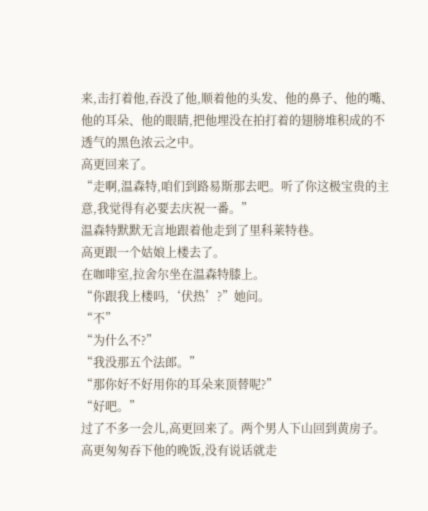来,击打着他,吞没了他,顺着他的头发、他的鼻子、他的嘴、他的耳朵、他的眼睛,把他埋没在拍打着的翅膀堆积成的不透气的黑色浓云之中。
高更回来了。
“走啊,温森特,咱们到路易斯那去吧。听了你这极宝贵的主意,我觉得有必要去庆祝一番。”
温森特默默无言地跟着他走到了里科莱特巷。
高更跟一个姑娘上楼去了。
在咖啡室,拉舍尔坐在温森特膝上。
“你跟我上楼吗,‘伏热’?”她问。
“不”
“为什么不?”
“我没那五个法郎。”
“那你好不好用你的耳朵来顶替呢?”
“好吧。”
过了不多一会儿,高更回来了。两个男人下山回到黄房子。高更匆匆吞下他的晚饭,没有说话就走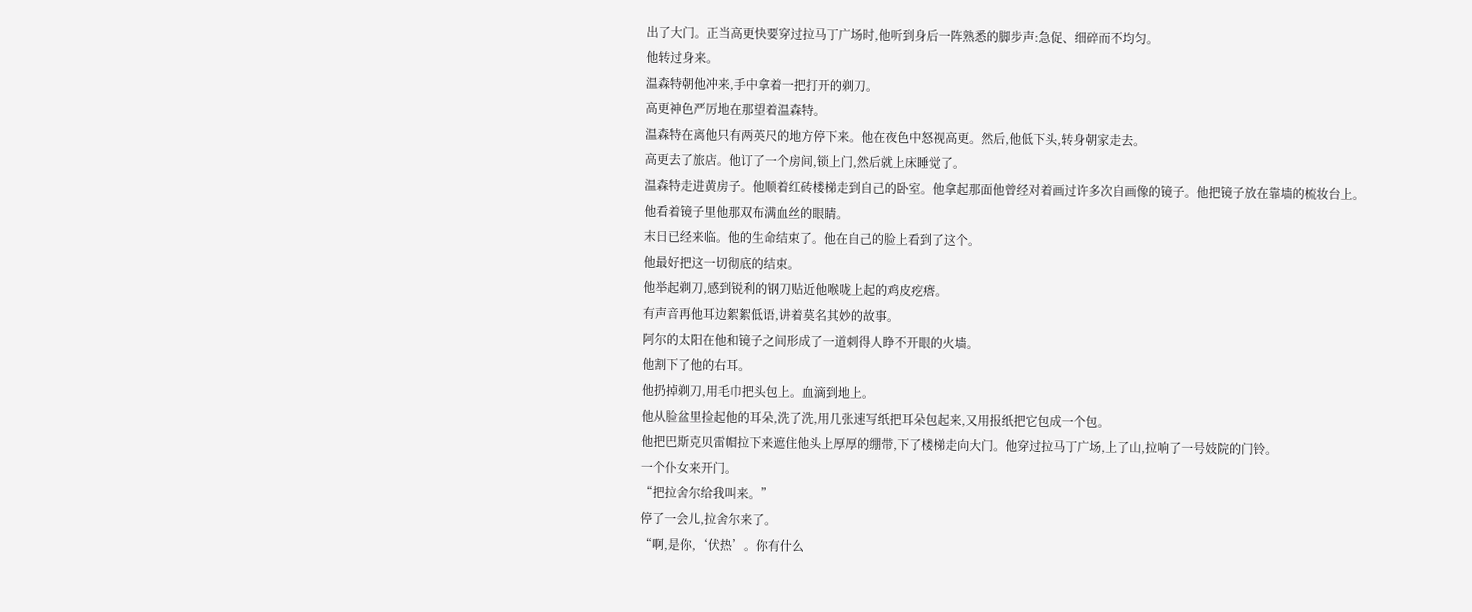出了大门。正当高更快要穿过拉马丁广场时,他听到身后一阵熟悉的脚步声:急促、细碎而不均匀。
他转过身来。
温森特朝他冲来,手中拿着一把打开的剃刀。
高更神色严厉地在那望着温森特。
温森特在离他只有两英尺的地方停下来。他在夜色中怒视高更。然后,他低下头,转身朝家走去。
高更去了旅店。他订了一个房间,锁上门,然后就上床睡觉了。
温森特走进黄房子。他顺着红砖楼梯走到自己的卧室。他拿起那面他曾经对着画过许多次自画像的镜子。他把镜子放在靠墙的梳妆台上。
他看着镜子里他那双布满血丝的眼睛。
末日已经来临。他的生命结束了。他在自己的脸上看到了这个。
他最好把这一切彻底的结束。
他举起剃刀,感到锐利的钢刀贴近他喉咙上起的鸡皮疙瘩。
有声音再他耳边絮絮低语,讲着莫名其妙的故事。
阿尔的太阳在他和镜子之间形成了一道刺得人睁不开眼的火墙。
他割下了他的右耳。
他扔掉剃刀,用毛巾把头包上。血滴到地上。
他从脸盆里捡起他的耳朵,洗了洗,用几张速写纸把耳朵包起来,又用报纸把它包成一个包。
他把巴斯克贝雷帽拉下来遮住他头上厚厚的绷带,下了楼梯走向大门。他穿过拉马丁广场,上了山,拉响了一号妓院的门铃。
一个仆女来开门。
“把拉舍尔给我叫来。”
停了一会儿,拉舍尔来了。
“啊,是你,‘伏热’。你有什么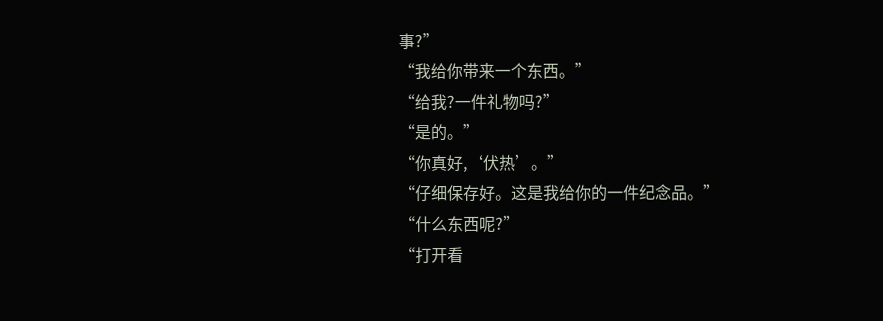事?”
“我给你带来一个东西。”
“给我?一件礼物吗?”
“是的。”
“你真好,‘伏热’。”
“仔细保存好。这是我给你的一件纪念品。”
“什么东西呢?”
“打开看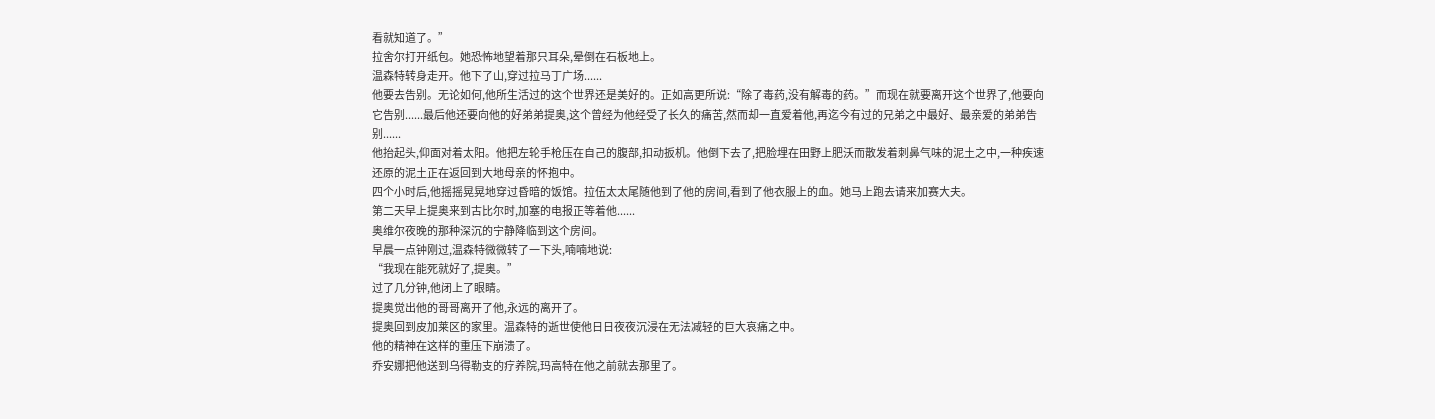看就知道了。”
拉舍尔打开纸包。她恐怖地望着那只耳朵,晕倒在石板地上。
温森特转身走开。他下了山,穿过拉马丁广场......
他要去告别。无论如何,他所生活过的这个世界还是美好的。正如高更所说:“除了毒药,没有解毒的药。”而现在就要离开这个世界了,他要向它告别......最后他还要向他的好弟弟提奥,这个曾经为他经受了长久的痛苦,然而却一直爱着他,再迄今有过的兄弟之中最好、最亲爱的弟弟告别......
他抬起头,仰面对着太阳。他把左轮手枪压在自己的腹部,扣动扳机。他倒下去了,把脸埋在田野上肥沃而散发着刺鼻气味的泥土之中,一种疾速还原的泥土正在返回到大地母亲的怀抱中。
四个小时后,他摇摇晃晃地穿过昏暗的饭馆。拉伍太太尾随他到了他的房间,看到了他衣服上的血。她马上跑去请来加赛大夫。
第二天早上提奥来到古比尔时,加塞的电报正等着他......
奥维尔夜晚的那种深沉的宁静降临到这个房间。
早晨一点钟刚过,温森特微微转了一下头,喃喃地说:
“我现在能死就好了,提奥。”
过了几分钟,他闭上了眼睛。
提奥觉出他的哥哥离开了他,永远的离开了。
提奥回到皮加莱区的家里。温森特的逝世使他日日夜夜沉浸在无法减轻的巨大哀痛之中。
他的精神在这样的重压下崩溃了。
乔安娜把他送到乌得勒支的疗养院,玛高特在他之前就去那里了。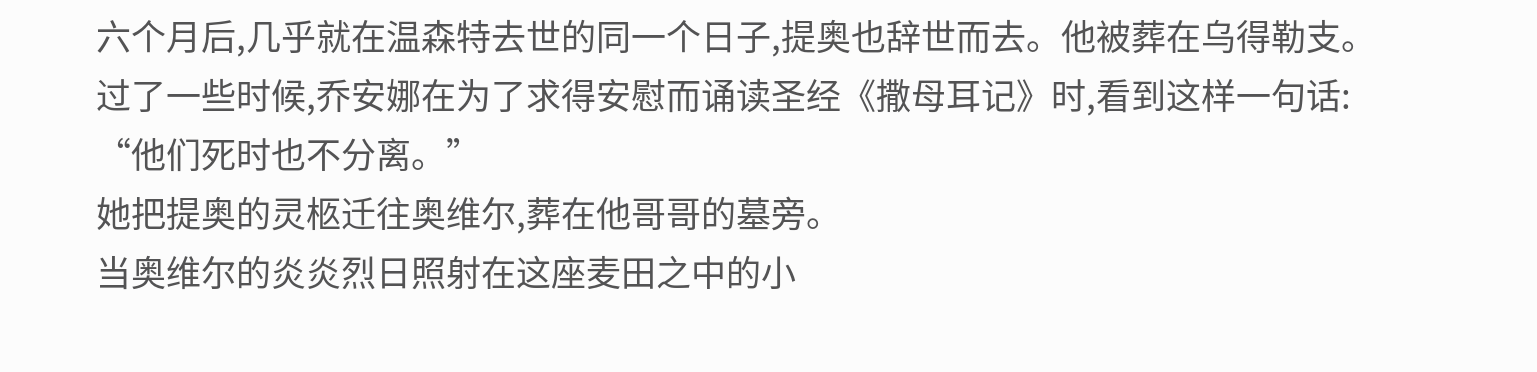六个月后,几乎就在温森特去世的同一个日子,提奥也辞世而去。他被葬在乌得勒支。
过了一些时候,乔安娜在为了求得安慰而诵读圣经《撒母耳记》时,看到这样一句话:
“他们死时也不分离。”
她把提奥的灵柩迁往奥维尔,葬在他哥哥的墓旁。
当奥维尔的炎炎烈日照射在这座麦田之中的小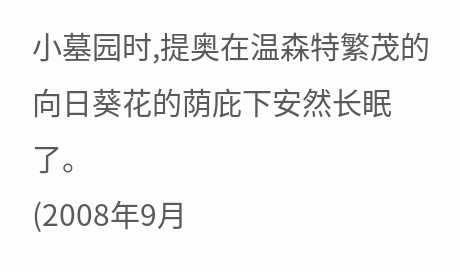小墓园时,提奥在温森特繁茂的向日葵花的荫庇下安然长眠了。
(2008年9月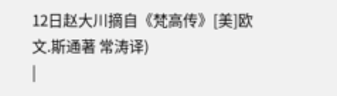12日赵大川摘自《梵高传》[美]欧文.斯通著 常涛译)
|